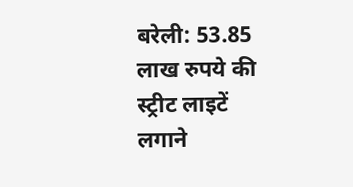बरेली: 53.85 लाख रुपये की स्ट्रीट लाइटें लगाने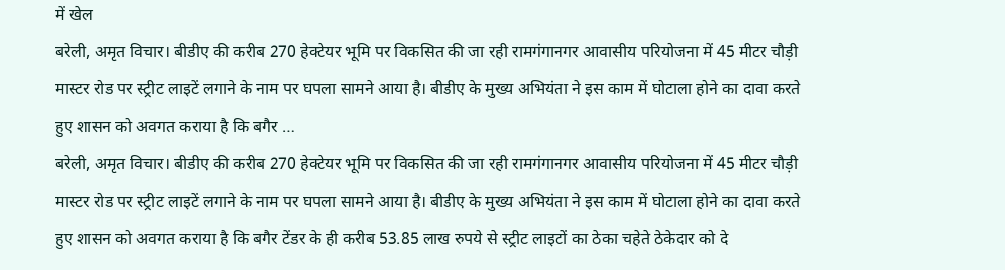में खेल
बरेली, अमृत विचार। बीडीए की करीब 270 हेक्टेयर भूमि पर विकसित की जा रही रामगंगानगर आवासीय परियोजना में 45 मीटर चौड़ी मास्टर रोड पर स्ट्रीट लाइटें लगाने के नाम पर घपला सामने आया है। बीडीए के मुख्य अभियंता ने इस काम में घोटाला होने का दावा करते हुए शासन को अवगत कराया है कि बगैर …
बरेली, अमृत विचार। बीडीए की करीब 270 हेक्टेयर भूमि पर विकसित की जा रही रामगंगानगर आवासीय परियोजना में 45 मीटर चौड़ी मास्टर रोड पर स्ट्रीट लाइटें लगाने के नाम पर घपला सामने आया है। बीडीए के मुख्य अभियंता ने इस काम में घोटाला होने का दावा करते हुए शासन को अवगत कराया है कि बगैर टेंडर के ही करीब 53.85 लाख रुपये से स्ट्रीट लाइटों का ठेका चहेते ठेकेदार को दे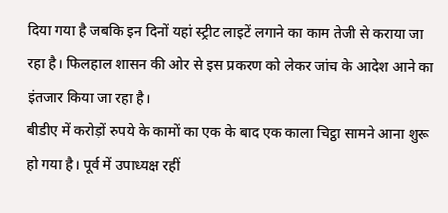दिया गया है जबकि इन दिनों यहां स्ट्रीट लाइटें लगाने का काम तेजी से कराया जा रहा है। फिलहाल शासन की ओर से इस प्रकरण को लेकर जांच के आदेश आने का इंतजार किया जा रहा है।
बीडीए में करोड़ों रुपये के कामों का एक के बाद एक काला चिट्ठा सामने आना शुरू हो गया है। पूर्व में उपाध्यक्ष रहीं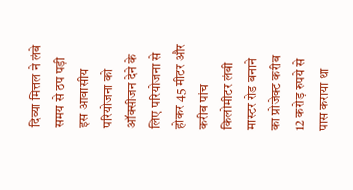दिव्या मित्तल ने लंबे समय से ठप पड़ी इस आवासीय परियोजना को ऑक्सीजन देने के लिए परियोजना से होकर 45 मीटर और करीब पांच किलोमीटर लंबी मास्टर रोड बनाने का प्रोजेक्ट करीब 12 करोड़ रुपये से पास कराया था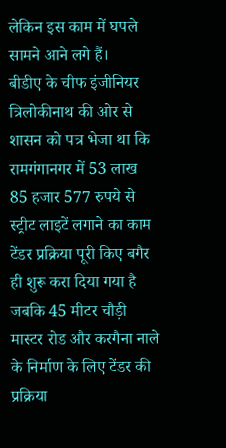लेकिन इस काम में घपले सामने आने लगे हैं।
बीडीए के चीफ इंजीनियर त्रिलोकीनाथ की ओर से शासन को पत्र भेजा था कि रामगंगानगर में 53 लाख 85 हजार 577 रुपये से स्ट्रीट लाइटें लगाने का काम टेंडर प्रक्रिया पूरी किए बगैर ही शुरू करा दिया गया है जबकि 45 मीटर चौड़ी मास्टर रोड और करगैना नाले के निर्माण के लिए टेंडर की प्रक्रिया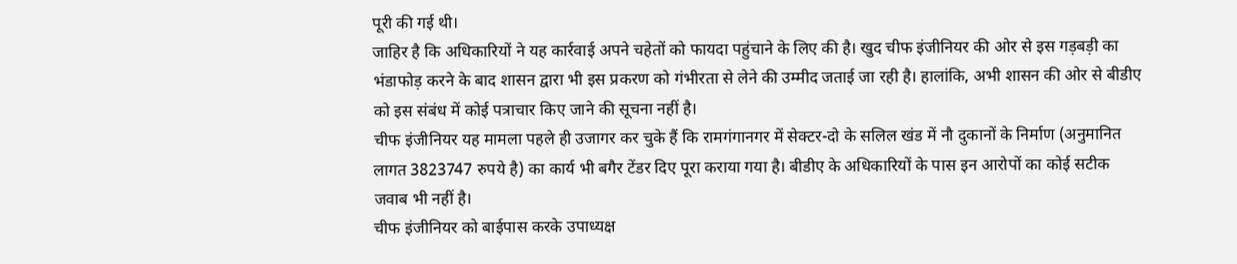पूरी की गई थी।
जाहिर है कि अधिकारियों ने यह कार्रवाई अपने चहेतों को फायदा पहुंचाने के लिए की है। खुद चीफ इंजीनियर की ओर से इस गड़बड़ी का भंडाफोड़ करने के बाद शासन द्वारा भी इस प्रकरण को गंभीरता से लेने की उम्मीद जताई जा रही है। हालांकि, अभी शासन की ओर से बीडीए को इस संबंध में कोई पत्राचार किए जाने की सूचना नहीं है।
चीफ इंजीनियर यह मामला पहले ही उजागर कर चुके हैं कि रामगंगानगर में सेक्टर-दो के सलिल खंड में नौ दुकानों के निर्माण (अनुमानित लागत 3823747 रुपये है) का कार्य भी बगैर टेंडर दिए पूरा कराया गया है। बीडीए के अधिकारियों के पास इन आरोपों का कोई सटीक जवाब भी नहीं है।
चीफ इंजीनियर को बाईपास करके उपाध्यक्ष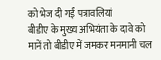को भेज दी गईं पत्रावलियां
बीडीए के मुख्य अभियंता के दावे को मानें तो बीडीए में जमकर मनमानी चल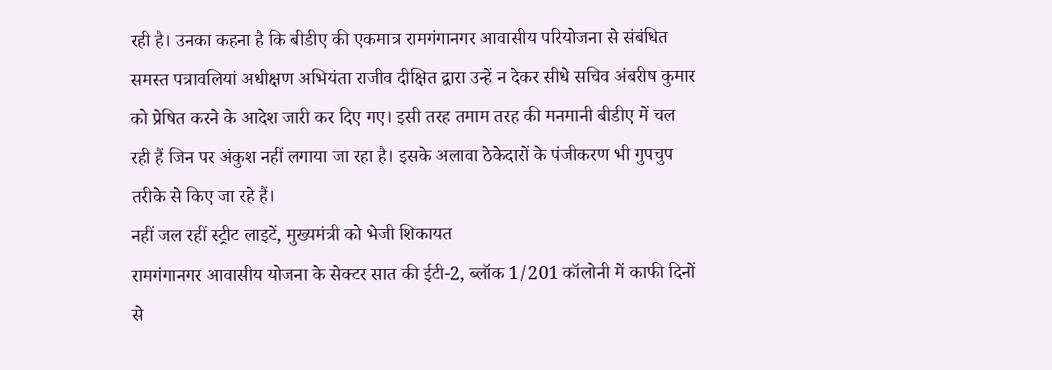रही है। उनका कहना है कि बीडीए की एकमात्र रामगंगानगर आवासीय परियोजना से संबंधित समस्त पत्रावलियां अधीक्षण अभियंता राजीव दीक्षित द्वारा उन्हें न देकर सीधे सचिव अंबरीष कुमार को प्रेषित करने के आदेश जारी कर दिए गए। इसी तरह तमाम तरह की मनमानी बीडीए में चल रही हैं जिन पर अंकुश नहीं लगाया जा रहा है। इसके अलावा ठेकेदारों के पंजीकरण भी गुपचुप तरीके से किए जा रहे हैं।
नहीं जल रहीं स्ट्रीट लाइटें, मुख्यमंत्री को भेजी शिकायत
रामगंगानगर आवासीय योजना के सेक्टर सात की ईटी-2, ब्लॉक 1/201 कॉलोनी में काफी दिनों से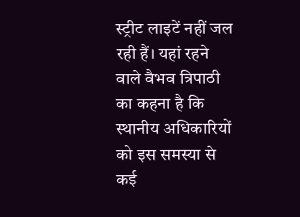स्ट्रीट लाइटें नहीं जल रही हैं। यहां रहने वाले वैभव त्रिपाठी का कहना है कि स्थानीय अधिकारियों को इस समस्या से कई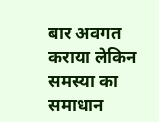बार अवगत कराया लेकिन समस्या का समाधान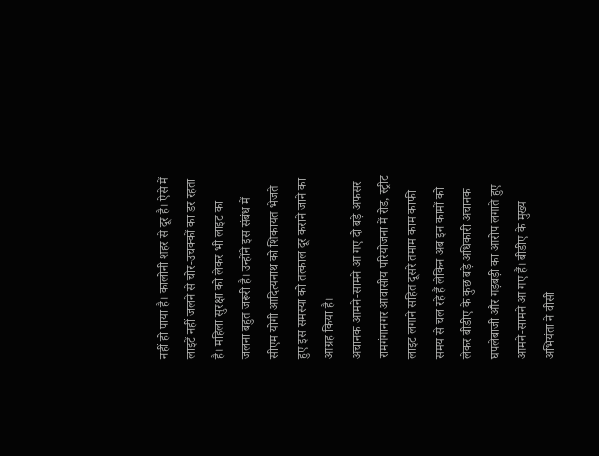नहीं हो पाया है। कालोनी शहर से दूर है। ऐसे में लाइटें नहीं जलने से चोर-उचक्कों का डर रहता है। महिला सुरक्षा को लेकर भी लाइट का जलना बहुत जरूरी है। उन्होंने इस संबंध में सीएम योगी आदित्यनाथ को शिकायत भेजते हुए इस समस्या को तत्काल दूर कराने जाने का आग्रह किया है।
अचानक आमने-सामने आ गए दो बड़े अफसर
रामगंगानगर आवासीय परियोजना में रोड, स्ट्रीट लाइट लगाने सहित दूसरे तमाम काम काफी समय से चल रहे हैं लेकिन अब इन कामों को लेकर बीडीए के कुछ बड़े अधिकारी अचानक घपलेबाजी और गड़बड़ी का आरोप लगाते हुए आमने-सामने आ गए हैं। बीडीए के मुख्य अभियंता ने वीसी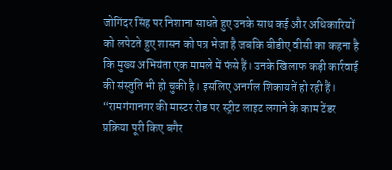जोगिंदर सिंह पर निशाना साधते हुए उनके साथ कई और अधिकारियों को लपेटते हुए शासन को पत्र भेजा है जबकि बीडीए वीसी का कहना है कि मुख्य अभियंता एक मामले में फंसे हैं। उनके खिलाफ कड़ी कार्रवाई की संस्तुति भी हो चुकी है। इसलिए अनर्गल शिकायतें हो रही हैं।
“रामगंगानगर की मास्टर रोड पर स्ट्रीट लाइट लगाने के काम टेंडर प्रक्रिया पूरी किए बगैर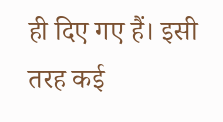ही दिए गए हैं। इसी तरह कई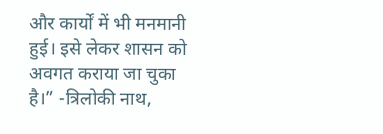और कार्यों में भी मनमानी हुई। इसे लेकर शासन को अवगत कराया जा चुका है।” -त्रिलोकी नाथ,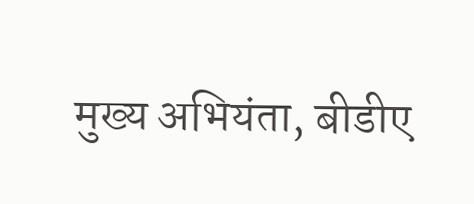मुख्य अभियंता, बीडीए